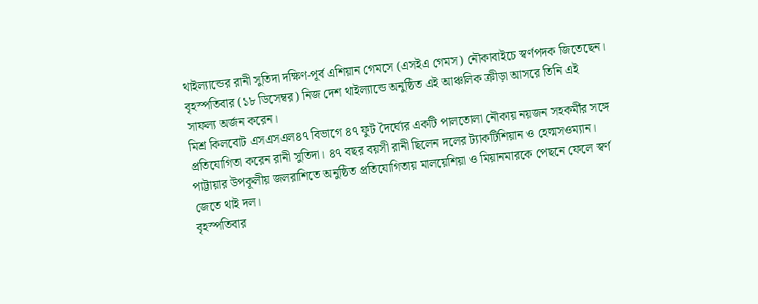থাইল্যান্ডের রানী সুতিদা দক্ষিণ-পূর্ব এশিয়ান গেমসে (এসইএ গেমস) নৌকাবাইচে স্বর্ণপদক জিতেছেন। বৃহস্পতিবার (১৮ ডিসেম্বর) নিজ দেশ থাইল্যান্ডে অনুষ্ঠিত এই আঞ্চলিক ক্রীড়া আসরে তিনি এই সাফল্য অর্জন করেন।
মিশ্র কিলবোট এসএসএল৪৭ বিভাগে ৪৭ ফুট দৈর্ঘ্যের একটি পালতোলা নৌকায় নয়জন সহকর্মীর সঙ্গে প্রতিযোগিতা করেন রানী সুতিদা। ৪৭ বছর বয়সী রানী ছিলেন দলের ট্যাকটিশিয়ান ও হেল্মসওম্যান। পাট্টায়ার উপকূলীয় জলরাশিতে অনুষ্ঠিত প্রতিযোগিতায় মালয়েশিয়া ও মিয়ানমারকে পেছনে ফেলে স্বর্ণ জেতে থাই দল।
বৃহস্পতিবার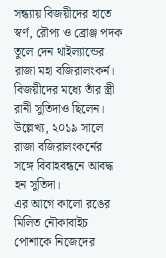সন্ধ্যায় বিজয়ীদের হাতে স্বর্ণ, রৌপ্য ও ব্রোঞ্জ পদক তুলে দেন থাইল্যান্ডের রাজা মহা বজিরালংকর্ন। বিজয়ীদের মধ্যে তাঁর স্ত্রী রানী সুতিদাও ছিলেন। উল্লেখ্য, ২০১৯ সালে রাজা বজিরালংকর্নের সঙ্গে বিবাহবন্ধনে আবদ্ধ হন সুতিদা।
এর আগে কালো রঙের মিলিত নৌকাবাইচ পোশাকে নিজেদের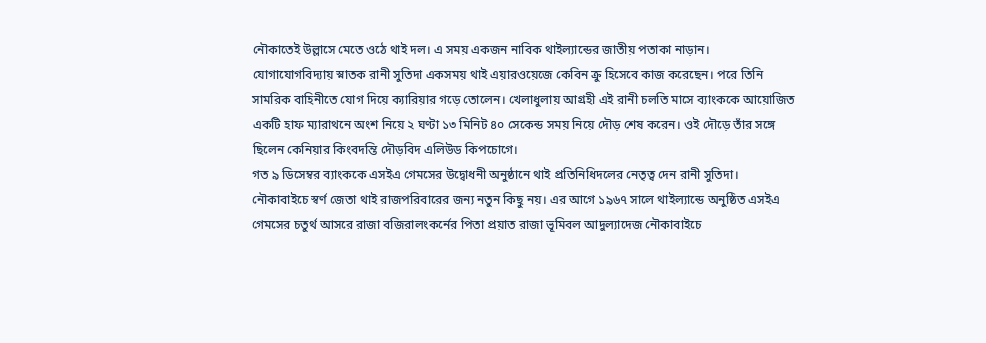নৌকাতেই উল্লাসে মেতে ওঠে থাই দল। এ সময় একজন নাবিক থাইল্যান্ডের জাতীয় পতাকা নাড়ান।
যোগাযোগবিদ্যায় স্নাতক রানী সুতিদা একসময় থাই এয়ারওয়েজে কেবিন ক্রু হিসেবে কাজ করেছেন। পরে তিনি সামরিক বাহিনীতে যোগ দিয়ে ক্যারিয়ার গড়ে তোলেন। খেলাধুলায় আগ্রহী এই রানী চলতি মাসে ব্যাংককে আয়োজিত একটি হাফ ম্যারাথনে অংশ নিয়ে ২ ঘণ্টা ১৩ মিনিট ৪০ সেকেন্ড সময় নিয়ে দৌড় শেষ করেন। ওই দৌড়ে তাঁর সঙ্গে ছিলেন কেনিয়ার কিংবদন্তি দৌড়বিদ এলিউড কিপচোগে।
গত ৯ ডিসেম্বর ব্যাংককে এসইএ গেমসের উদ্বোধনী অনুষ্ঠানে থাই প্রতিনিধিদলের নেতৃত্ব দেন রানী সুতিদা।
নৌকাবাইচে স্বর্ণ জেতা থাই রাজপরিবারের জন্য নতুন কিছু নয়। এর আগে ১৯৬৭ সালে থাইল্যান্ডে অনুষ্ঠিত এসইএ গেমসের চতুর্থ আসরে রাজা বজিরালংকর্নের পিতা প্রয়াত রাজা ভূমিবল আদুল্যাদেজ নৌকাবাইচে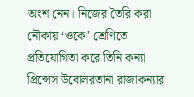অংশ নেন। নিজের তৈরি করা নৌকায় ‘ওকে’ শ্রেণিতে প্রতিযোগিতা করে তিনি কন্যা প্রিন্সেস উবোলরতানা রাজাকন্যার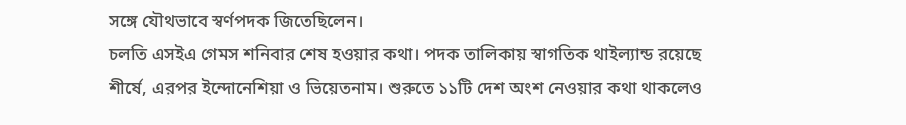সঙ্গে যৌথভাবে স্বর্ণপদক জিতেছিলেন।
চলতি এসইএ গেমস শনিবার শেষ হওয়ার কথা। পদক তালিকায় স্বাগতিক থাইল্যান্ড রয়েছে শীর্ষে, এরপর ইন্দোনেশিয়া ও ভিয়েতনাম। শুরুতে ১১টি দেশ অংশ নেওয়ার কথা থাকলেও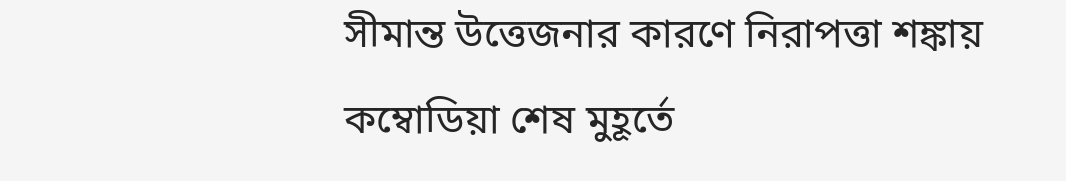সীমান্ত উত্তেজনার কারণে নিরাপত্তা শঙ্কায় কম্বোডিয়া শেষ মুহূর্তে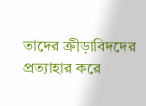তাদের ক্রীড়াবিদদের প্রত্যাহার করে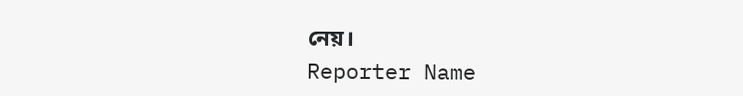নেয়।
Reporter Name